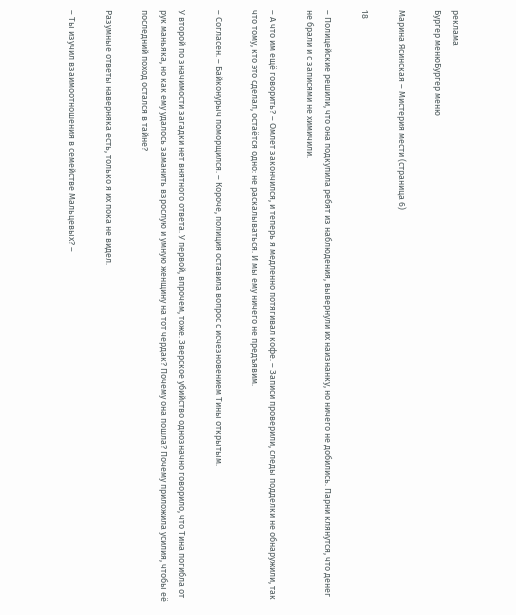реклама
Бургер менюБургер меню

Марина Ясинская – Мистерия мести (страница 6)

18

– Полицейские решили, что она подкупила ребят из наблюдения, вывернули их наизнанку, но ничего не добились. Парни клянутся, что денег не брали и с записями не химичили.

– А что им ещё говорить? – Омлет закончился, и теперь я медленно потягивал кофе. – Записи проверили, следы подделки не обнаружили, так что тому, кто это сделал, остаётся одно: не раскалываться. И мы ему ничего не предъявим.

– Согласен. – Байконурыч поморщился. – Короче, полиция оставила вопрос с исчезновением Тины открытым.

У второй по значимости загадки нет внятного ответа. У первой, впрочем, тоже. Зверское убийство однозначно говорило, что Тина погибла от рук маньяка, но как ему удалось заманить взрослую и умную женщину на тот чердак? Почему она пошла? Почему приложила усилия, чтобы её последний поход остался в тайне?

Разумные ответы наверняка есть, только я их пока не видел.

– Ты изучил взаимоотношения в семействе Мальцевых? –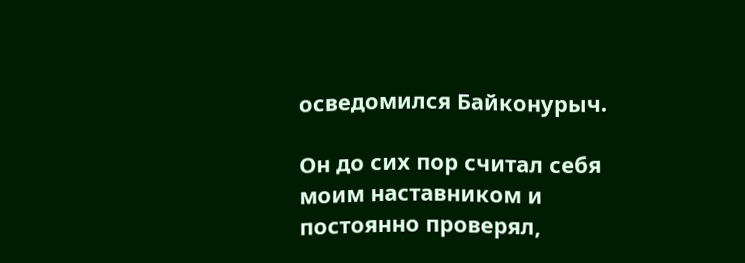осведомился Байконурыч.

Он до сих пор считал себя моим наставником и постоянно проверял,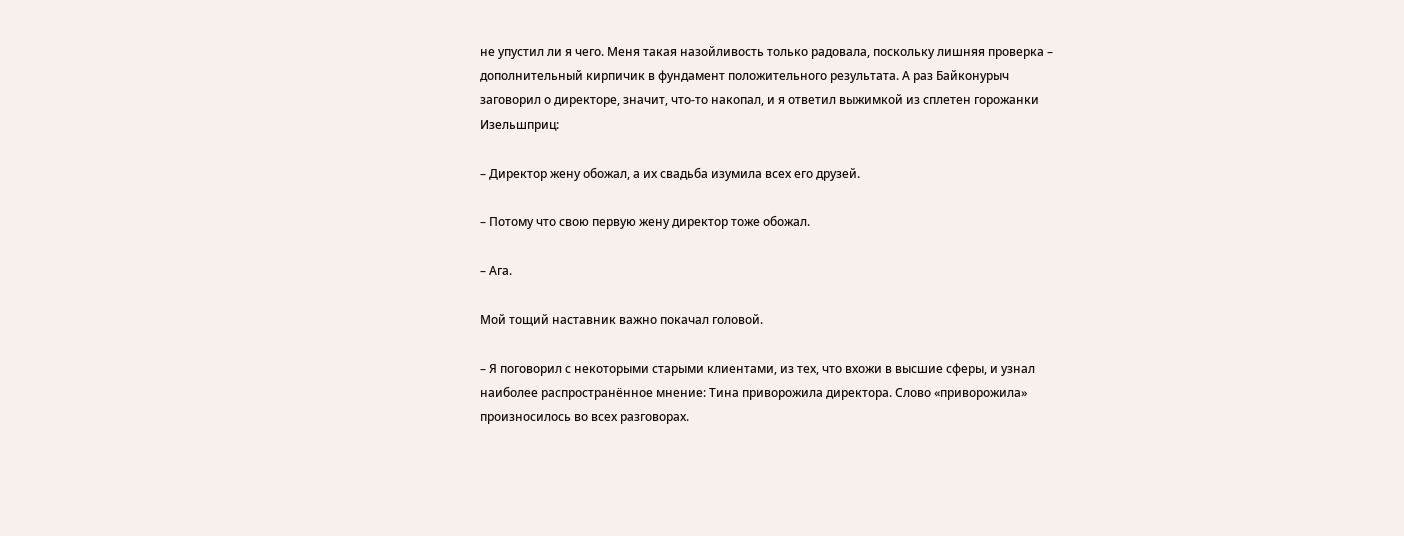не упустил ли я чего. Меня такая назойливость только радовала, поскольку лишняя проверка – дополнительный кирпичик в фундамент положительного результата. А раз Байконурыч заговорил о директоре, значит, что-то накопал, и я ответил выжимкой из сплетен горожанки Изельшприц:

– Директор жену обожал, а их свадьба изумила всех его друзей.

– Потому что свою первую жену директор тоже обожал.

– Ага.

Мой тощий наставник важно покачал головой.

– Я поговорил с некоторыми старыми клиентами, из тех, что вхожи в высшие сферы, и узнал наиболее распространённое мнение: Тина приворожила директора. Слово «приворожила» произносилось во всех разговорах.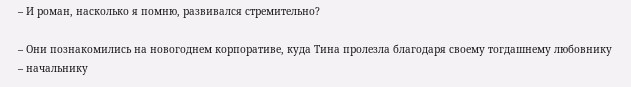– И роман, насколько я помню, развивался стремительно?

– Они познакомились на новогоднем корпоративе, куда Тина пролезла благодаря своему тогдашнему любовнику – начальнику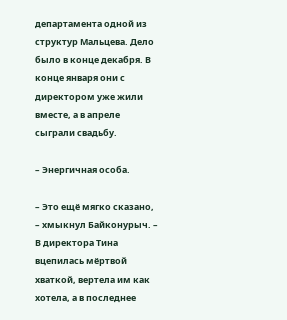департамента одной из структур Мальцева. Дело было в конце декабря. В конце января они с директором уже жили вместе, а в апреле сыграли свадьбу.

– Энергичная особа.

– Это ещё мягко сказано, – хмыкнул Байконурыч. – В директора Тина вцепилась мёртвой хваткой, вертела им как хотела, а в последнее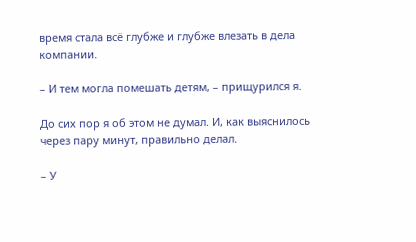время стала всё глубже и глубже влезать в дела компании.

– И тем могла помешать детям, – прищурился я.

До сих пор я об этом не думал. И, как выяснилось через пару минут, правильно делал.

– У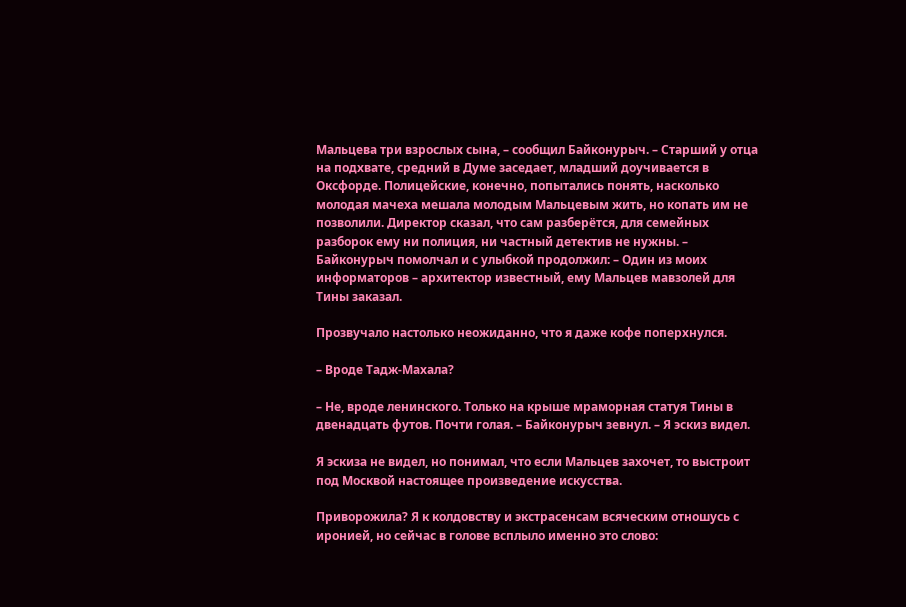Мальцева три взрослых сына, – сообщил Байконурыч. – Старший у отца на подхвате, средний в Думе заседает, младший доучивается в Оксфорде. Полицейские, конечно, попытались понять, насколько молодая мачеха мешала молодым Мальцевым жить, но копать им не позволили. Директор сказал, что сам разберётся, для семейных разборок ему ни полиция, ни частный детектив не нужны. – Байконурыч помолчал и с улыбкой продолжил: – Один из моих информаторов – архитектор известный, ему Мальцев мавзолей для Тины заказал.

Прозвучало настолько неожиданно, что я даже кофе поперхнулся.

– Вроде Тадж-Махала?

– Не, вроде ленинского. Только на крыше мраморная статуя Тины в двенадцать футов. Почти голая. – Байконурыч зевнул. – Я эскиз видел.

Я эскиза не видел, но понимал, что если Мальцев захочет, то выстроит под Москвой настоящее произведение искусства.

Приворожила? Я к колдовству и экстрасенсам всяческим отношусь с иронией, но сейчас в голове всплыло именно это слово: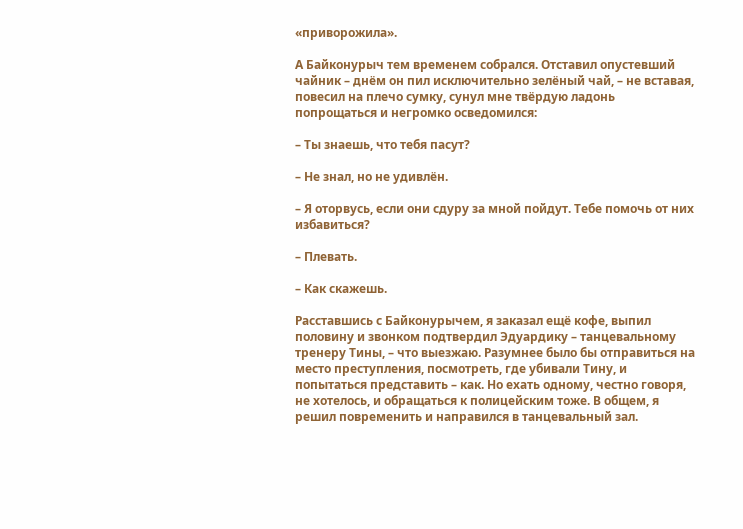«приворожила».

А Байконурыч тем временем собрался. Отставил опустевший чайник – днём он пил исключительно зелёный чай, – не вставая, повесил на плечо сумку, сунул мне твёрдую ладонь попрощаться и негромко осведомился:

– Ты знаешь, что тебя пасут?

– Не знал, но не удивлён.

– Я оторвусь, если они сдуру за мной пойдут. Тебе помочь от них избавиться?

– Плевать.

– Как скажешь.

Расставшись с Байконурычем, я заказал ещё кофе, выпил половину и звонком подтвердил Эдуардику – танцевальному тренеру Тины, – что выезжаю. Разумнее было бы отправиться на место преступления, посмотреть, где убивали Тину, и попытаться представить – как. Но ехать одному, честно говоря, не хотелось, и обращаться к полицейским тоже. В общем, я решил повременить и направился в танцевальный зал.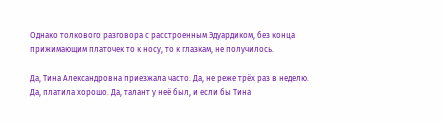Однако толкового разговора с расстроенным Эдуардиком, без конца прижимающим платочек то к носу, то к глазкам, не получилось.

Да, Тина Александровна приезжала часто. Да, не реже трёх раз в неделю. Да, платила хорошо. Да, талант у неё был, и если бы Тина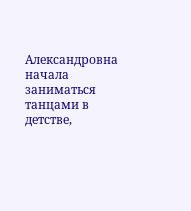Александровна начала заниматься танцами в детстве,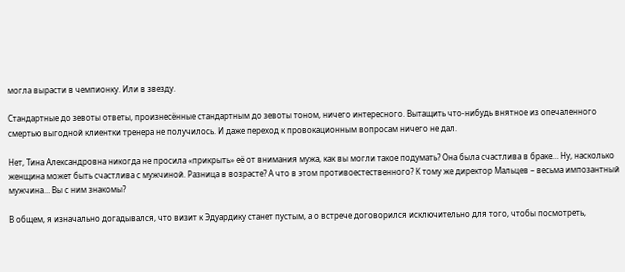могла вырасти в чемпионку. Или в звезду.

Стандартные до зевоты ответы, произнесённые стандартным до зевоты тоном, ничего интересного. Вытащить что-нибудь внятное из опечаленного смертью выгодной клиентки тренера не получилось. И даже переход к провокационным вопросам ничего не дал.

Нет, Тина Александровна никогда не просила «прикрыть» её от внимания мужа, как вы могли такое подумать? Она была счастлива в браке… Ну, насколько женщина может быть счастлива с мужчиной. Разница в возрасте? А что в этом противоестественного? К тому же директор Мальцев – весьма импозантный мужчина… Вы с ним знакомы?

В общем, я изначально догадывался, что визит к Эдуардику станет пустым, а о встрече договорился исключительно для того, чтобы посмотреть,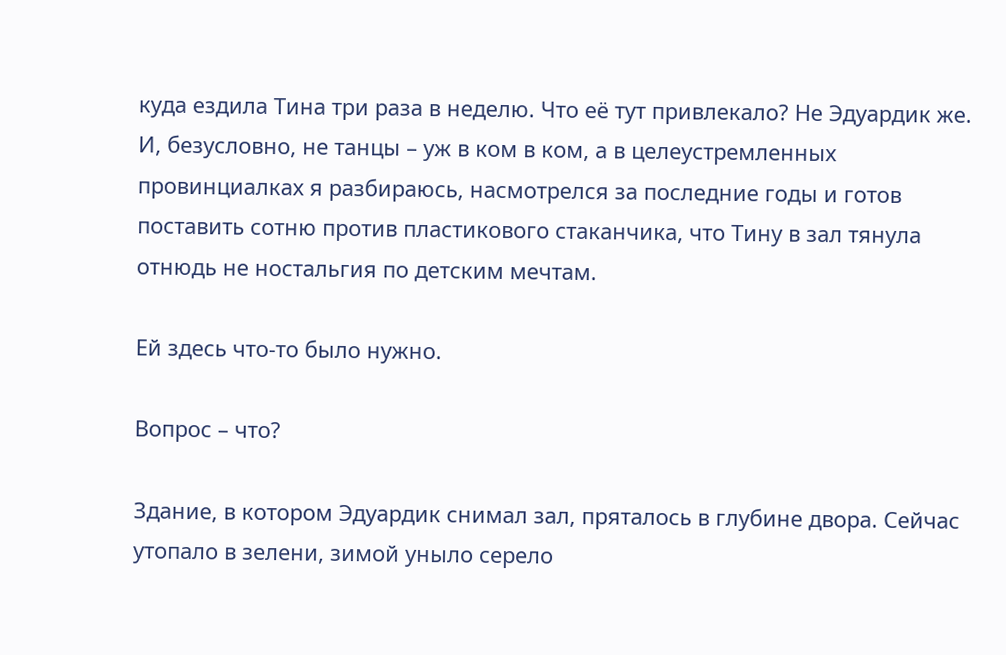куда ездила Тина три раза в неделю. Что её тут привлекало? Не Эдуардик же. И, безусловно, не танцы – уж в ком в ком, а в целеустремленных провинциалках я разбираюсь, насмотрелся за последние годы и готов поставить сотню против пластикового стаканчика, что Тину в зал тянула отнюдь не ностальгия по детским мечтам.

Ей здесь что-то было нужно.

Вопрос – что?

Здание, в котором Эдуардик снимал зал, пряталось в глубине двора. Сейчас утопало в зелени, зимой уныло серело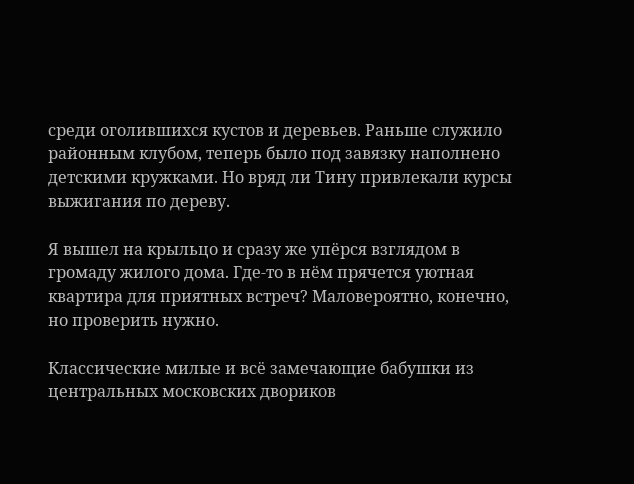среди оголившихся кустов и деревьев. Раньше служило районным клубом, теперь было под завязку наполнено детскими кружками. Но вряд ли Тину привлекали курсы выжигания по дереву.

Я вышел на крыльцо и сразу же упёрся взглядом в громаду жилого дома. Где-то в нём прячется уютная квартира для приятных встреч? Маловероятно, конечно, но проверить нужно.

Классические милые и всё замечающие бабушки из центральных московских двориков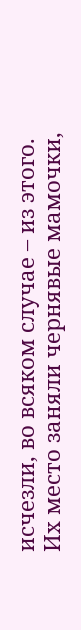исчезли, во всяком случае – из этого. Их место заняли чернявые мамочки,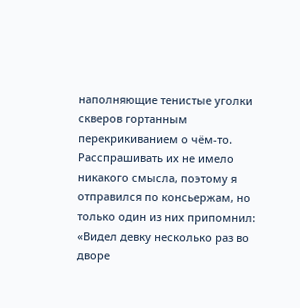наполняющие тенистые уголки скверов гортанным перекрикиванием о чём-то. Расспрашивать их не имело никакого смысла, поэтому я отправился по консьержам, но только один из них припомнил: «Видел девку несколько раз во дворе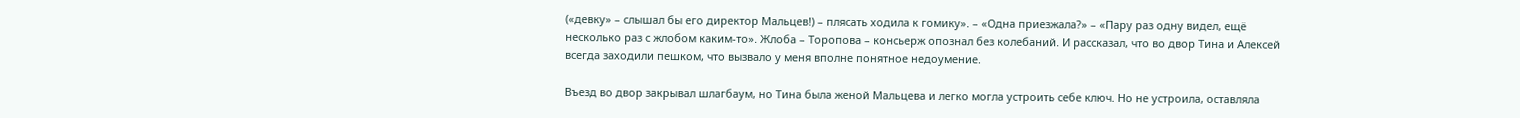(«девку» – слышал бы его директор Мальцев!) – плясать ходила к гомику». – «Одна приезжала?» – «Пару раз одну видел, ещё несколько раз с жлобом каким-то». Жлоба – Торопова – консьерж опознал без колебаний. И рассказал, что во двор Тина и Алексей всегда заходили пешком, что вызвало у меня вполне понятное недоумение.

Въезд во двор закрывал шлагбаум, но Тина была женой Мальцева и легко могла устроить себе ключ. Но не устроила, оставляла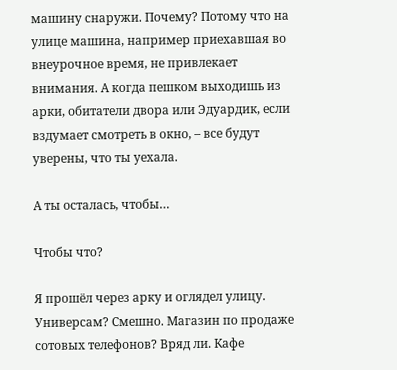машину снаружи. Почему? Потому что на улице машина, например приехавшая во внеурочное время, не привлекает внимания. А когда пешком выходишь из арки, обитатели двора или Эдуардик, если вздумает смотреть в окно, – все будут уверены, что ты уехала.

А ты осталась, чтобы…

Чтобы что?

Я прошёл через арку и оглядел улицу. Универсам? Смешно. Магазин по продаже сотовых телефонов? Вряд ли. Кафе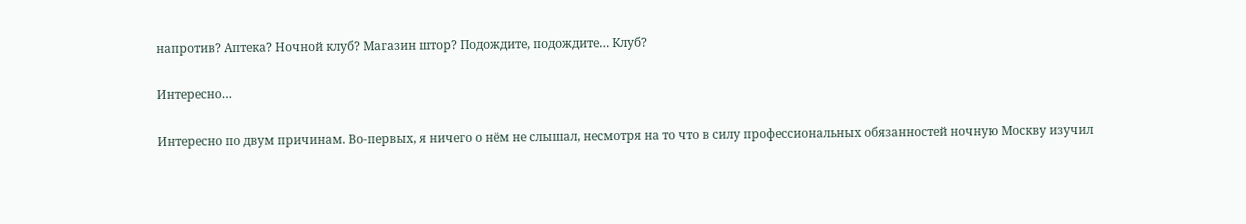напротив? Аптека? Ночной клуб? Магазин штор? Подождите, подождите… Клуб?

Интересно…

Интересно по двум причинам. Во-первых, я ничего о нём не слышал, несмотря на то что в силу профессиональных обязанностей ночную Москву изучил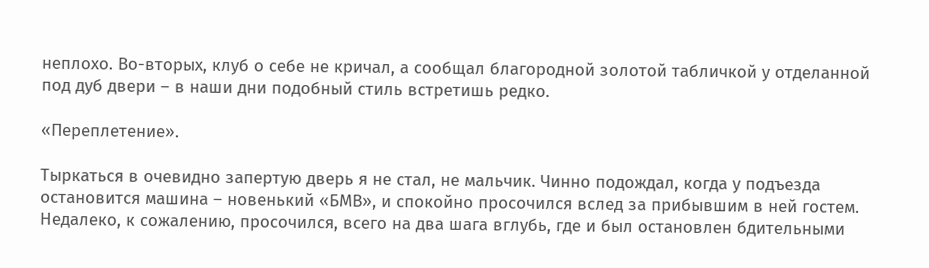неплохо. Во-вторых, клуб о себе не кричал, а сообщал благородной золотой табличкой у отделанной под дуб двери – в наши дни подобный стиль встретишь редко.

«Переплетение».

Тыркаться в очевидно запертую дверь я не стал, не мальчик. Чинно подождал, когда у подъезда остановится машина – новенький «БМВ», и спокойно просочился вслед за прибывшим в ней гостем. Недалеко, к сожалению, просочился, всего на два шага вглубь, где и был остановлен бдительными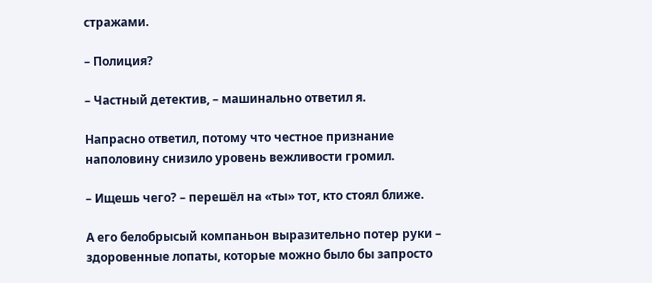стражами.

– Полиция?

– Частный детектив, – машинально ответил я.

Напрасно ответил, потому что честное признание наполовину снизило уровень вежливости громил.

– Ищешь чего? – перешёл на «ты» тот, кто стоял ближе.

А его белобрысый компаньон выразительно потер руки – здоровенные лопаты, которые можно было бы запросто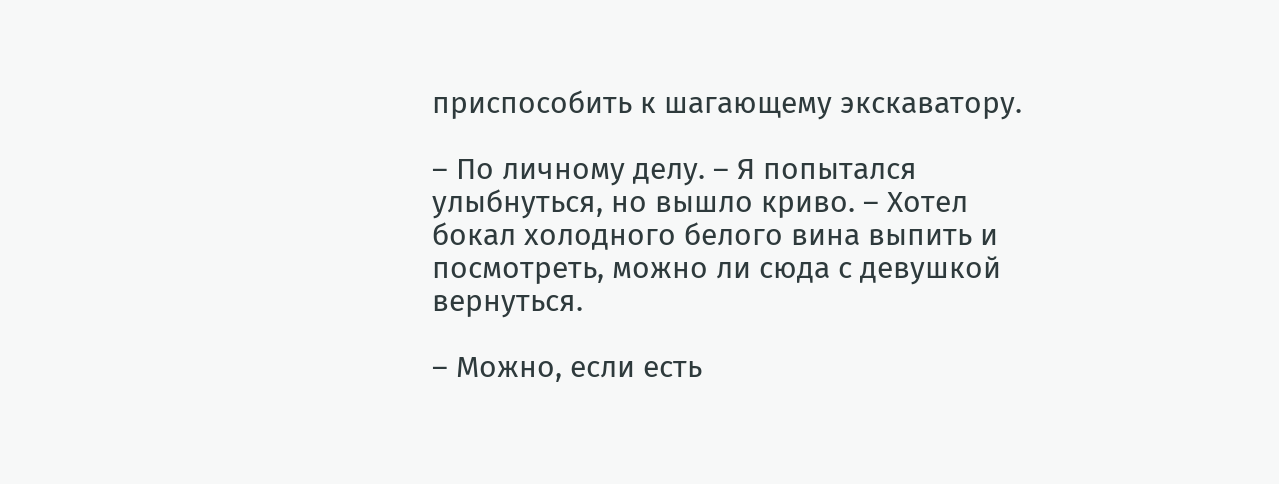приспособить к шагающему экскаватору.

– По личному делу. – Я попытался улыбнуться, но вышло криво. – Хотел бокал холодного белого вина выпить и посмотреть, можно ли сюда с девушкой вернуться.

– Можно, если есть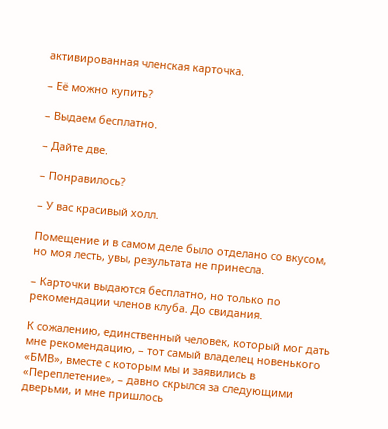активированная членская карточка.

– Её можно купить?

– Выдаем бесплатно.

– Дайте две.

– Понравилось?

– У вас красивый холл.

Помещение и в самом деле было отделано со вкусом, но моя лесть, увы, результата не принесла.

– Карточки выдаются бесплатно, но только по рекомендации членов клуба. До свидания.

К сожалению, единственный человек, который мог дать мне рекомендацию, – тот самый владелец новенького «БМВ», вместе с которым мы и заявились в «Переплетение», – давно скрылся за следующими дверьми, и мне пришлось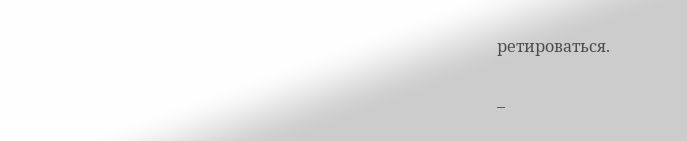ретироваться.

–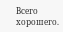Всего хорошего.